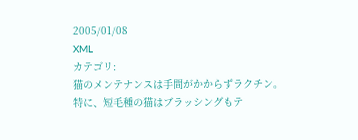2005/01/08
XML
カテゴリ:
猫のメンテナンスは手間がかからずラクチン。
特に、短毛種の猫はブラッシングもテ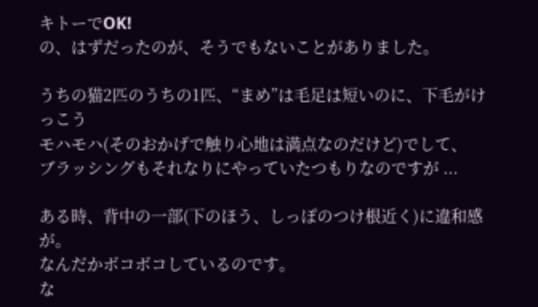キトーでOK!
の、はずだったのが、そうでもないことがありました。

うちの猫2匹のうちの1匹、“まめ”は毛足は短いのに、下毛がけっこう
モハモハ(そのおかげで触り心地は満点なのだけど)でして、
ブラッシングもそれなりにやっていたつもりなのですが ...

ある時、背中の一部(下のほう、しっぽのつけ根近く)に違和感が。
なんだかボコボコしているのです。
な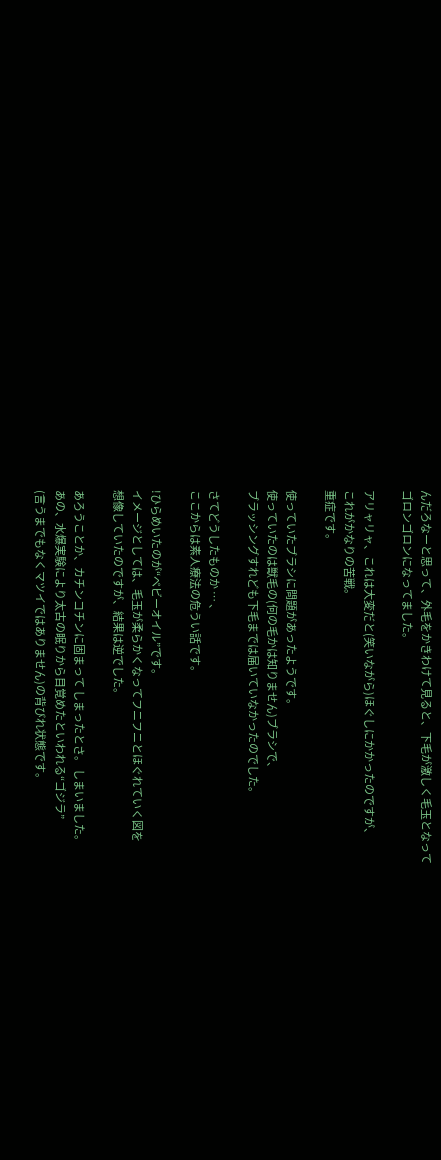んだろなーと思って、外毛をかきわけて見ると、下毛が激しく毛玉となって
ゴロンゴロンになってました。

アリャリャ、これは大変だと(笑いながら)ほぐしにかかったのですが、
これがかなりの苦戦。
重症です。

使っていたブラシに問題があったようです。
使っていたのは獣毛の(何の毛かは知りません)ブラシで、
ブラッシングすれども下毛までは届いていなかったのでした。

さてどうしたものか … 、
ここからは素人療法の危うい話です。

!ひらめいたのが“ベビーオイル”です。
イメージとしては、毛玉が柔らかくなってフニフニとほぐれていく図を
想像していたのですが、結果は逆でした。

あろうことか、カチンコチンに固まって しまったとさ。 しまいました。
あの、水爆実験により太古の眠りから目覚めたといわれる“ゴジラ”
(言うまでもなくマツイではありません)の背びれ状態です。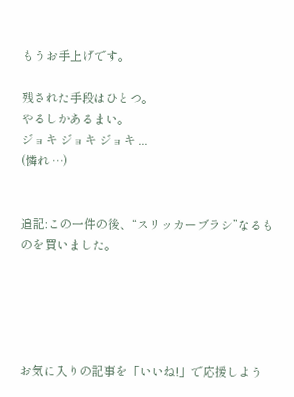もうお手上げです。

残された手段はひとつ。
やるしかあるまい。
ジョキ ジョキ ジョキ ...
(憐れ …)


追記:この一件の後、“スリッカーブラシ”なるものを買いました。





お気に入りの記事を「いいね!」で応援しよう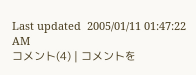Last updated  2005/01/11 01:47:22 AM
コメント(4) | コメントを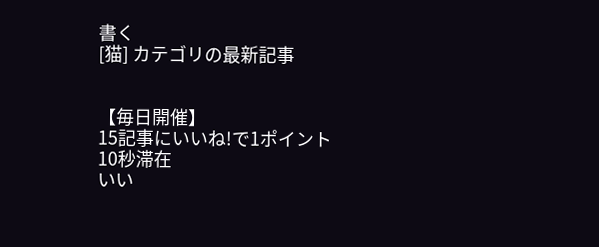書く
[猫] カテゴリの最新記事


【毎日開催】
15記事にいいね!で1ポイント
10秒滞在
いい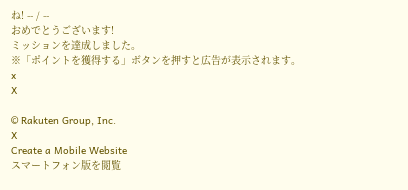ね! -- / --
おめでとうございます!
ミッションを達成しました。
※「ポイントを獲得する」ボタンを押すと広告が表示されます。
x
X

© Rakuten Group, Inc.
X
Create a Mobile Website
スマートフォン版を閲覧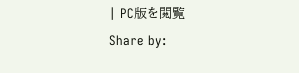| PC版を閲覧
Share by: